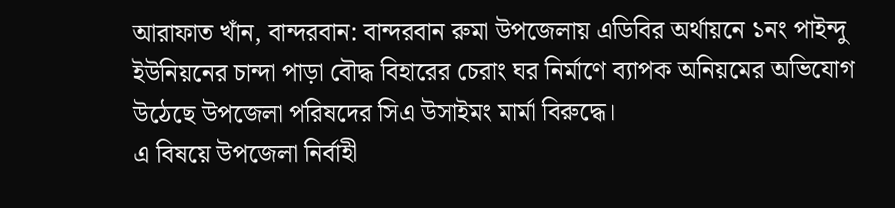আরাফাত খাঁন, বান্দরবান: বান্দরবান রুমা উপজেলায় এডিবির অর্থায়নে ১নং পাইন্দু ইউনিয়নের চান্দা পাড়া বৌদ্ধ বিহারের চেরাং ঘর নির্মাণে ব্যাপক অনিয়মের অভিযোগ উঠেছে উপজেলা পরিষদের সিএ উসাইমং মার্মা বিরুদ্ধে।
এ বিষয়ে উপজেলা নির্বাহী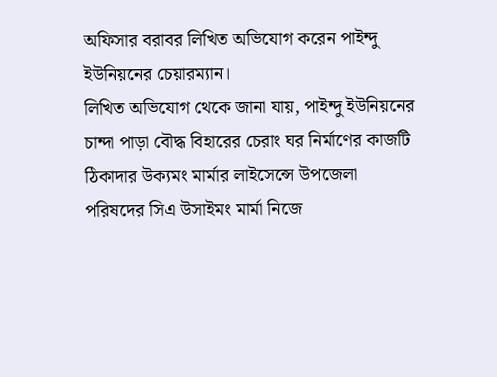অফিসার বরাবর লিখিত অভিযোগ করেন পাইন্দু ইউনিয়নের চেয়ারম্যান।
লিখিত অভিযোগ থেকে জানা যায়, পাইন্দু ইউনিয়নের চান্দা পাড়া বৌদ্ধ বিহারের চেরাং ঘর নির্মাণের কাজটি ঠিকাদার উক্যমং মার্মার লাইসেন্সে উপজেলা পরিষদের সিএ উসাইমং মার্মা নিজে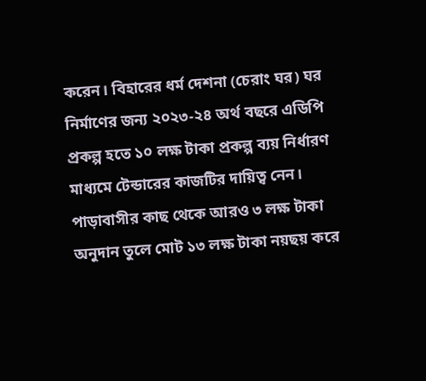করেন। বিহারের ধর্ম দেশনা (চেরাং ঘর) ঘর নির্মাণের জন্য ২০২৩-২৪ অর্থ বছরে এডিপি প্রকল্প হতে ১০ লক্ষ টাকা প্রকল্প ব্যয় নির্ধারণ মাধ্যমে টেন্ডারের কাজটির দায়িত্ব নেন। পাড়াবাসীর কাছ থেকে আরও ৩ লক্ষ টাকা অনুদান তুলে মোট ১৩ লক্ষ টাকা নয়ছয় করে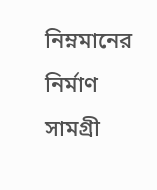নিম্নমানের নির্মাণ সামগ্রী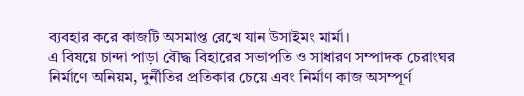ব্যবহার করে কাজটি অসমাপ্ত রেখে যান উসাইমং মার্মা।
এ বিষয়ে চান্দা পাড়া বৌদ্ধ বিহারের সভাপতি ও সাধারণ সম্পাদক চেরাংঘর নির্মাণে অনিয়ম, দুর্নীতির প্রতিকার চেয়ে এবং নির্মাণ কাজ অসম্পূর্ণ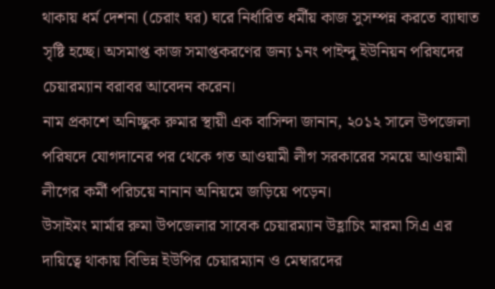থাকায় ধর্ম দেশনা (চেরাং ঘর) ঘরে নির্ধারিত ধর্মীয় কাজ সুসম্পন্ন করতে ব্যাঘাত সৃষ্টি হচ্ছে। অসমাপ্ত কাজ সমাপ্তকরণের জন্য ১নং পাইন্দু ইউনিয়ন পরিষদের চেয়ারম্যান বরাবর আবেদন করেন।
নাম প্রকাশে অনিচ্ছুক রুমার স্থায়ী এক বাসিন্দা জানান, ২০১২ সালে উপজেলা পরিষদে যোগদানের পর থেকে গত আওয়ামী লীগ সরকারের সময়ে আওয়ামী লীগের কর্মী পরিচয়ে নানান অনিয়মে জড়িয়ে পড়েন।
উসাইমং মার্মার রুমা উপজেলার সাবেক চেয়ারম্যান উহ্লাচিং মারমা সিএ এর দায়িত্বে থাকায় বিভিন্ন ইউপির চেয়ারম্যান ও মেম্বারদের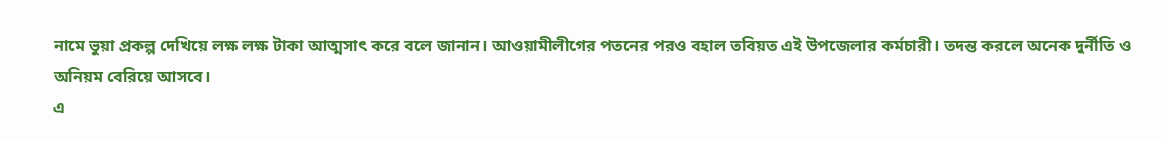নামে ভুয়া প্রকল্প দেখিয়ে লক্ষ লক্ষ টাকা আত্মসাৎ করে বলে জানান। আওয়ামীলীগের পতনের পরও বহাল তবিয়ত এই উপজেলার কর্মচারী। তদন্ত করলে অনেক দুর্নীতি ও অনিয়ম বেরিয়ে আসবে।
এ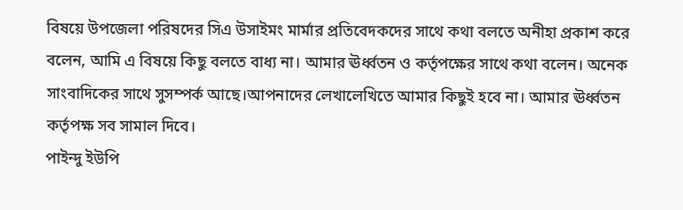বিষয়ে উপজেলা পরিষদের সিএ উসাইমং মার্মার প্রতিবেদকদের সাথে কথা বলতে অনীহা প্রকাশ করে বলেন, আমি এ বিষয়ে কিছু বলতে বাধ্য না। আমার ঊর্ধ্বতন ও কর্তৃপক্ষের সাথে কথা বলেন। অনেক সাংবাদিকের সাথে সুসম্পর্ক আছে।আপনাদের লেখালেখিতে আমার কিছুই হবে না। আমার ঊর্ধ্বতন কর্তৃপক্ষ সব সামাল দিবে।
পাইন্দু ইউপি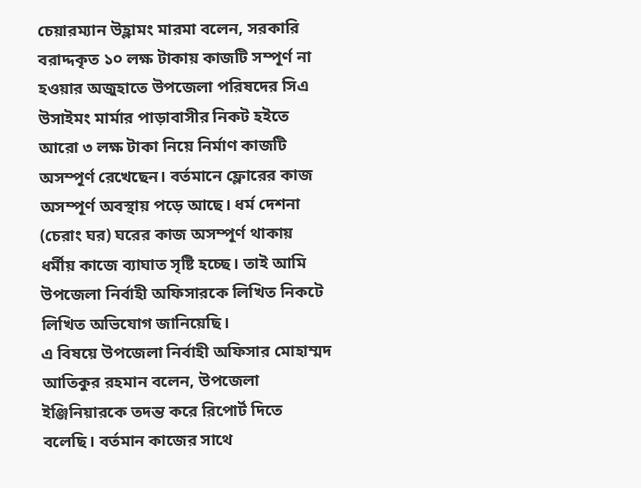চেয়ারম্যান উহ্লামং মারমা বলেন, সরকারি বরাদ্দকৃত ১০ লক্ষ টাকায় কাজটি সম্পূর্ণ না হওয়ার অজুহাতে উপজেলা পরিষদের সিএ উসাইমং মার্মার পাড়াবাসীর নিকট হইতে আরো ৩ লক্ষ টাকা নিয়ে নির্মাণ কাজটি অসম্পূর্ণ রেখেছেন। বর্তমানে ফ্লোরের কাজ অসম্পূর্ণ অবস্থায় পড়ে আছে। ধর্ম দেশনা (চেরাং ঘর) ঘরের কাজ অসম্পূর্ণ থাকায় ধর্মীয় কাজে ব্যাঘাত সৃষ্টি হচ্ছে। তাই আমি উপজেলা নির্বাহী অফিসারকে লিখিত নিকটে লিখিত অভিযোগ জানিয়েছি।
এ বিষয়ে উপজেলা নির্বাহী অফিসার মোহাম্মদ আতিকুর রহমান বলেন, উপজেলা ইঞ্জিনিয়ারকে তদন্ত করে রিপোর্ট দিতে বলেছি। বর্তমান কাজের সাথে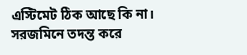এস্টিমেট ঠিক আছে কি না। সরজমিনে তদন্ত করে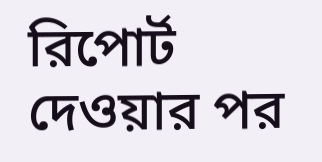রিপোর্ট দেওয়ার পর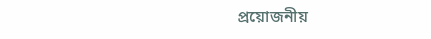প্রয়োজনীয়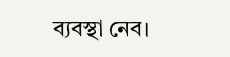ব্যবস্থা নেব।